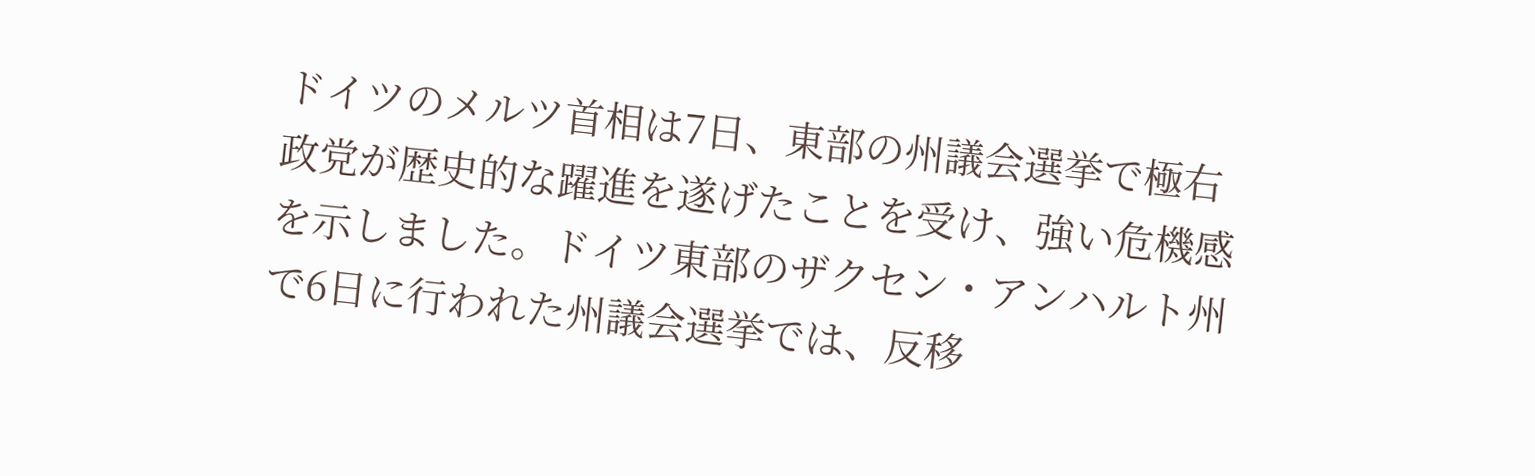ドイツのメルツ首相は7日、東部の州議会選挙で極右政党が歴史的な躍進を遂げたことを受け、強い危機感を示しました。ドイツ東部のザクセン・アンハルト州で6日に行われた州議会選挙では、反移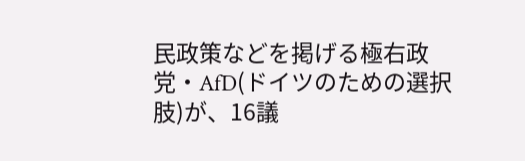民政策などを掲げる極右政党・AfD(ドイツのための選択肢)が、16議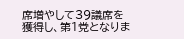席増やして39議席を獲得し、第1党となりま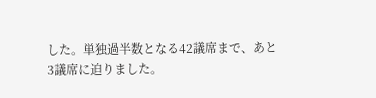した。単独過半数となる42議席まで、あと3議席に迫りました。